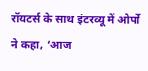रॉयटर्स के साथ इंटरव्यू में ओर्पो ने कहा, ‘आज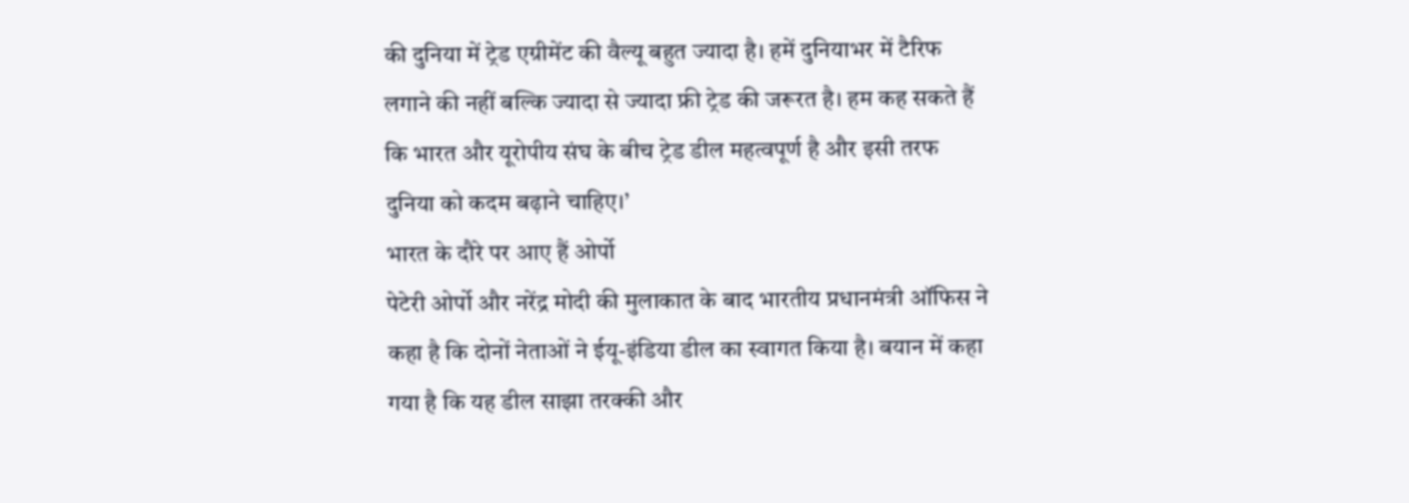की दुनिया में ट्रेड एग्रीमेंट की वैल्यू बहुत ज्यादा है। हमें दुनियाभर में टैरिफ लगाने की नहीं बल्कि ज्यादा से ज्यादा फ्री ट्रेड की जरूरत है। हम कह सकते हैं कि भारत और यूरोपीय संघ के बीच ट्रेड डील महत्वपूर्ण है और इसी तरफ दुनिया को कदम बढ़ाने चाहिए।’
भारत के दौरे पर आए हैं ओर्पो
पेटेरी ओर्पो और नरेंद्र मोदी की मुलाकात के बाद भारतीय प्रधानमंत्री ऑफिस ने कहा है कि दोनों नेताओं ने ईयू-इंडिया डील का स्वागत किया है। बयान में कहा गया है कि यह डील साझा तरक्की और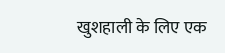खुशहाली के लिए एक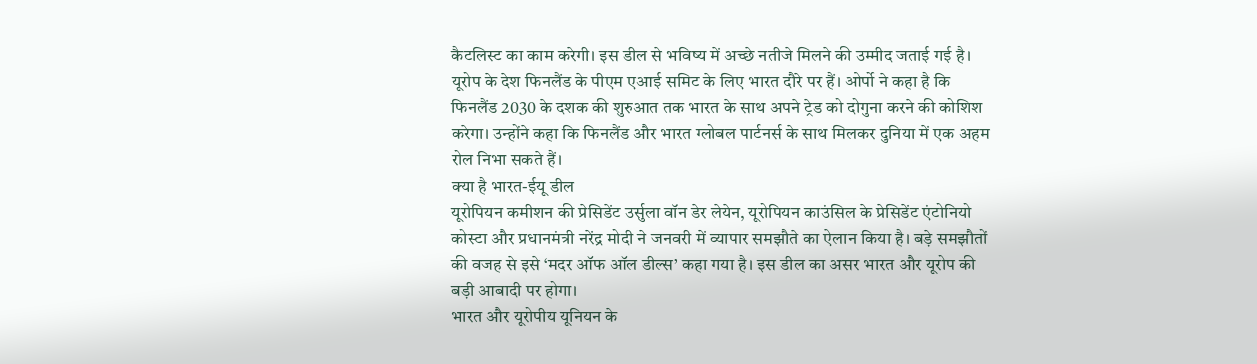कैटलिस्ट का काम करेगी। इस डील से भविष्य में अच्छे नतीजे मिलने की उम्मीद जताई गई है।
यूरोप के देश फिनलैंड के पीएम एआई समिट के लिए भारत दौरे पर हैं। ओर्पो ने कहा है कि फिनलैंड 2030 के दशक की शुरुआत तक भारत के साथ अपने ट्रेड को दोगुना करने की कोशिश करेगा। उन्होंने कहा कि फिनलैंड और भारत ग्लोबल पार्टनर्स के साथ मिलकर दुनिया में एक अहम रोल निभा सकते हैं।
क्या है भारत-ईयू डील
यूरोपियन कमीशन की प्रेसिडेंट उर्सुला वॉन डेर लेयेन, यूरोपियन काउंसिल के प्रेसिडेंट एंटोनियो कोस्टा और प्रधानमंत्री नरेंद्र मोदी ने जनवरी में व्यापार समझौते का ऐलान किया है। बड़े समझौतों की वजह से इसे ‘मदर ऑफ ऑल डील्स’ कहा गया है। इस डील का असर भारत और यूरोप की बड़ी आबादी पर होगा।
भारत और यूरोपीय यूनियन के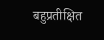बहुप्रतीक्षित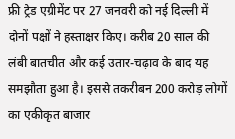फ्री ट्रेड एग्रीमेंट पर 27 जनवरी को नई दिल्ली में दोनों पक्षों ने हस्ताक्षर किए। करीब 20 साल की लंबी बातचीत और कई उतार-चढ़ाव के बाद यह समझौता हुआ है। इससे तकरीबन 200 करोड़ लोगों का एकीकृत बाजार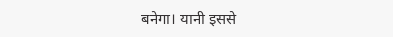बनेगा। यानी इससे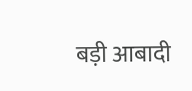बड़ी आबादी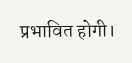प्रभावित होगी।